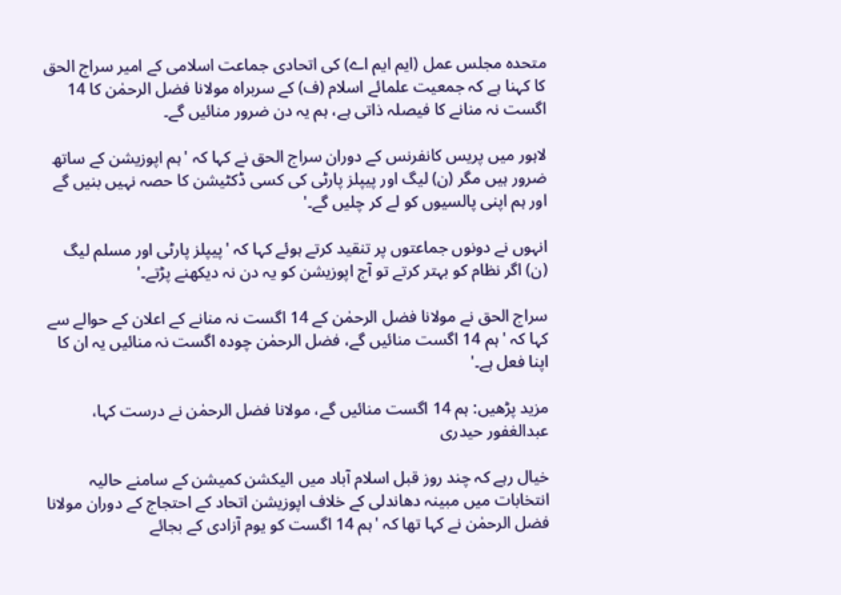متحدہ مجلس عمل (ایم ایم اے) کی اتحادی جماعت اسلامی کے امیر سراج الحق کا کہنا ہے کہ جمعیت علمائے اسلام (ف) کے سربراہ مولانا فضل الرحمٰن کا 14 اگست نہ منانے کا فیصلہ ذاتی ہے، ہم یہ دن ضرور منائیں گے۔

لاہور میں پریس کانفرنس کے دوران سراج الحق نے کہا کہ 'ہم اپوزیشن کے ساتھ ضرور ہیں مگر (ن) لیگ اور پیپلز پارٹی کی کسی ڈکٹیشن کا حصہ نہیں بنیں گے اور ہم اپنی پالسیوں کو لے کر چلیں گے۔'

انہوں نے دونوں جماعتوں پر تنقید کرتے ہوئے کہا کہ 'پیپلز پارٹی اور مسلم لیگ (ن) اگر نظام کو بہتر کرتے تو آج اپوزیشن کو یہ دن نہ دیکھنے پڑتے۔'

سراج الحق نے مولانا فضل الرحمٰن کے 14 اگست نہ منانے کے اعلان کے حوالے سے کہا کہ 'ہم 14 اگست منائیں گے، فضل الرحمٰن چودہ اگست نہ منائیں یہ ان کا اپنا فعل ہے۔'

مزید پڑھیں: ہم 14 اگست منائیں گے، مولانا فضل الرحمٰن نے درست کہا، عبدالغفور حیدری

خیال رہے کہ چند روز قبل اسلام آباد میں الیکشن کمیشن کے سامنے حالیہ انتخابات میں مبینہ دھاندلی کے خلاف اپوزیشن اتحاد کے احتجاج کے دوران مولانا فضل الرحمٰن نے کہا تھا کہ 'ہم 14 اگست کو یوم آزادی کے بجائے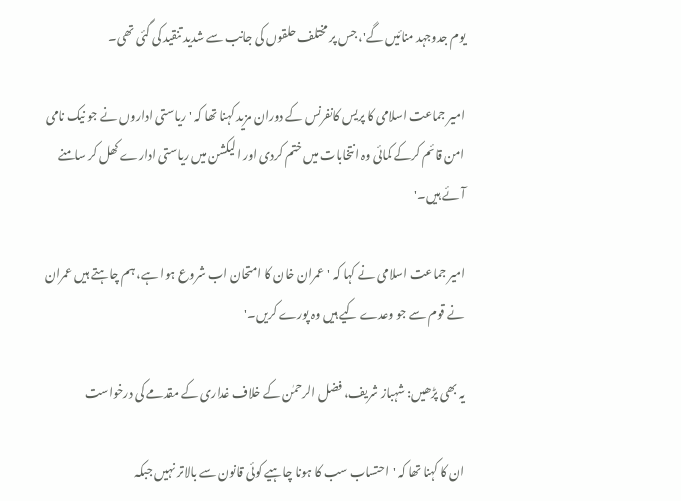یوم جدوجہد منائیں گے'، جس پر مختلف حلقوں کی جانب سے شدید تنقید کی گئی تھی۔

امیر جماعت اسلامی کا پریس کانفرنس کے دوران مزید کہنا تھا کہ 'ریاستی اداروں نے جو نیک نامی امن قائم کرکے کمائی وہ انتخابات میں ختم کردی اور الیکشن میں ریاستی ادارے کھل کر سامنے آئے ہیں۔'

امیر جماعت اسلامی نے کہا کہ 'عمران خان کا امتحان اب شروع ہوا ہے، ہم چاہتے ہیں عمران نے قوم سے جو وعدے کیے ہیں وہ پورے کریں۔'

یہ بھی پڑھیں: شہباز شریف، فضل الرحمٰن کے خلاف غداری کے مقدمے کی درخواست

ان کا کہنا تھا کہ 'احتساب سب کا ہونا چاہیے کوئی قانون سے بالاتر نہیں جبکہ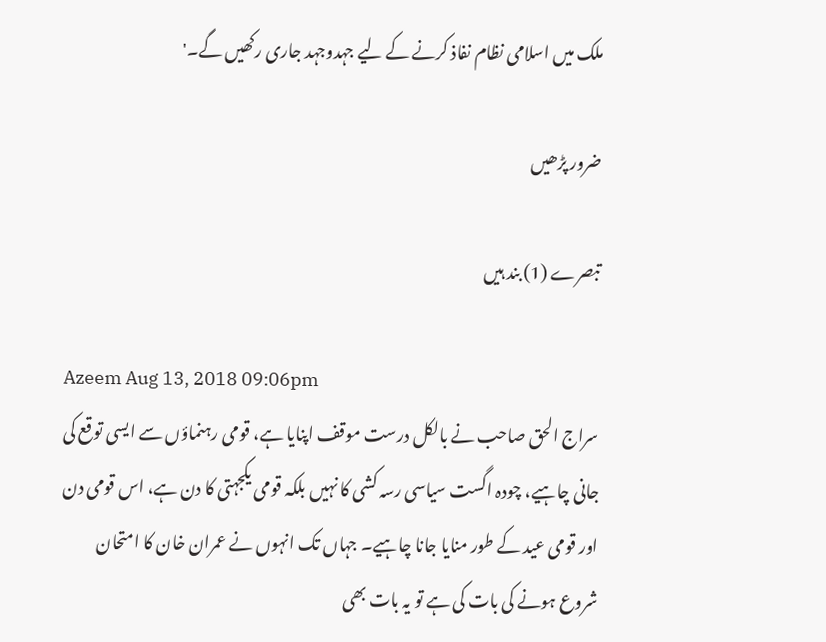ملک میں اسلامی نظام نفاذ کرنے کے لیے جہدوجہد جاری رکھیں گے۔'

ضرور پڑھیں

تبصرے (1) بند ہیں

Azeem Aug 13, 2018 09:06pm
سراج الحق صاحب نے بالکل درست موقف اپنایا ہے، قومی رہنماؤں سے ایسی توقع کی جانی چاہیے، چودہ اگست سیاسی رسہ کشی کا نہیں بلکہ قومی یکجہتی کا دن ہے، اس قومی دن اور قومی عید کے طور منایا جانا چاہیے۔ جہاں تک انہوں نے عمران خان کا امتحان شروع ہونے کی بات کی ہے تو یہ بات بھی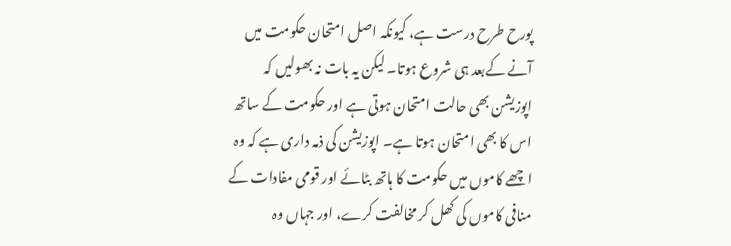پورح طرح درست ہے، کیونکہ اصل امتحان حکومت میں آنے کےبعد ہی شروع ہوتا۔ لیکن یہ بات نہ بھولیں کہ اپوزیشن بھی حالت امتحان ہوتی ہے اور حکومت کے ساتھ اس کا بھی امتحان ہوتا ہے۔ اپوزیشن کی ذمہ داری ہے کہ وہ اچھے کاموں میں حکومت کا ہاتھ بٹائے اور قومی مفادات کے منافی کاموں کی کھل کر مخالفت کرے، اور جہاں وہ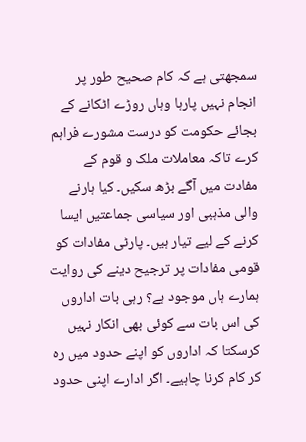سمجھتی ہے کہ کام صحیح طور پر انجام نہیں پارہا وہاں روڑے اٹکانے کے بجائے حکومت کو درست مشورے فراہم کرے تاکہ معاملات ملک و قوم کے مفادت میں آگے بڑھ سکیں۔ کیا ہارنے والی مذہبی اور سیاسی جماعتیں ایسا کرنے کے لیے تیار ہیں۔ پارٹی مفادات کو قومی مفادات پر ترجیح دینے کی روایت ہمارے ہاں موجود ہے؟ رہی بات اداروں کی اس بات سے کوئی بھی انکار نہیں کرسکتا کہ اداروں کو اپنے حدود میں رہ کر کام کرنا چاہیے۔ اگر ادارے اپنی حدود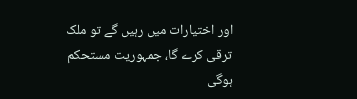اور اختیارات میں رہیں گے تو ملک ترقی کرے گا، جمہوریت مستحکم ہوگی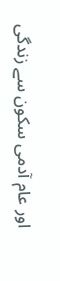اور عام آدمی سکون سے زندگی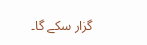گزار سکے گا۔